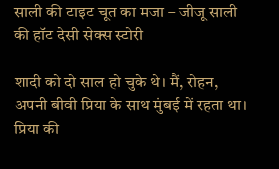साली की टाइट चूत का मजा – जीजू साली की हॉट देसी सेक्स स्टोरी

शादी को दो साल हो चुके थे। मैं, रोहन, अपनी बीवी प्रिया के साथ मुंबई में रहता था। प्रिया की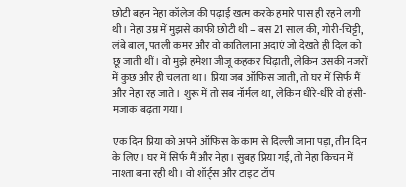छोटी बहन नेहा कॉलेज की पढ़ाई खत्म करके हमारे पास ही रहने लगी थी। नेहा उम्र में मुझसे काफी छोटी थी – बस 21 साल की, गोरी-चिट्टी, लंबे बाल, पतली कमर और वो कातिलाना अदाएं जो देखते ही दिल को छू जाती थीं। वो मुझे हमेशा जीजू कहकर चिढ़ाती, लेकिन उसकी नजरों में कुछ और ही चलता था। प्रिया जब ऑफिस जाती, तो घर में सिर्फ मैं और नेहा रह जाते। शुरू में तो सब नॉर्मल था, लेकिन धीरे-धीरे वो हंसी-मजाक बढ़ता गया।

एक दिन प्रिया को अपने ऑफिस के काम से दिल्ली जाना पड़ा, तीन दिन के लिए। घर में सिर्फ मैं और नेहा। सुबह प्रिया गई, तो नेहा किचन में नाश्ता बना रही थी। वो शॉर्ट्स और टाइट टॉप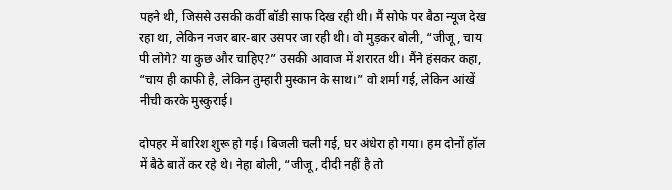पहने थी, जिससे उसकी कर्वी बॉडी साफ दिख रही थी। मैं सोफे पर बैठा न्यूज देख रहा था, लेकिन नजर बार-बार उसपर जा रही थी। वो मुड़कर बोली, “जीजू, चाय पी लोगे? या कुछ और चाहिए?” उसकी आवाज में शरारत थी। मैंने हंसकर कहा, “चाय ही काफी है, लेकिन तुम्हारी मुस्कान के साथ।” वो शर्मा गई, लेकिन आंखें नीची करके मुस्कुराई।

दोपहर में बारिश शुरू हो गई। बिजली चली गई, घर अंधेरा हो गया। हम दोनों हॉल में बैठे बातें कर रहे थे। नेहा बोली, “जीजू, दीदी नहीं है तो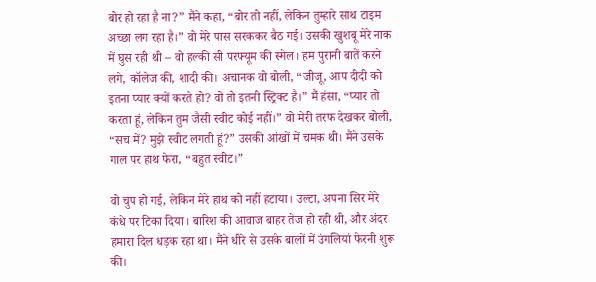बोर हो रहा है ना?” मैंने कहा, “बोर तो नहीं, लेकिन तुम्हारे साथ टाइम अच्छा लग रहा है।” वो मेरे पास सरककर बैठ गई। उसकी खुशबू मेरे नाक में घुस रही थी – वो हल्की सी परफ्यूम की स्मेल। हम पुरानी बातें करने लगे, कॉलेज की, शादी की। अचानक वो बोली, “जीजू, आप दीदी को इतना प्यार क्यों करते हो? वो तो इतनी स्ट्रिक्ट है।” मैं हंसा, “प्यार तो करता हूं, लेकिन तुम जैसी स्वीट कोई नहीं।” वो मेरी तरफ देखकर बोली, “सच में? मुझे स्वीट लगती हूं?” उसकी आंखों में चमक थी। मैंने उसके गाल पर हाथ फेरा, “बहुत स्वीट।”

वो चुप हो गई, लेकिन मेरे हाथ को नहीं हटाया। उल्टा, अपना सिर मेरे कंधे पर टिका दिया। बारिश की आवाज बाहर तेज हो रही थी, और अंदर हमारा दिल धड़क रहा था। मैंने धीरे से उसके बालों में उंगलियां फेरनी शुरू की।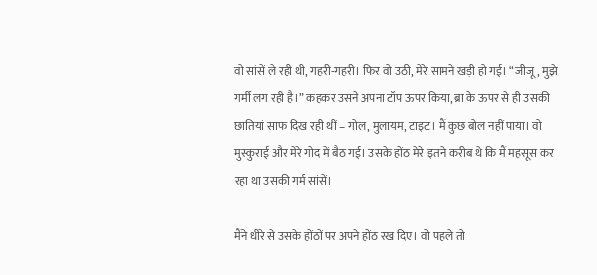वो सांसें ले रही थी, गहरी-गहरी। फिर वो उठी, मेरे सामने खड़ी हो गई। “जीजू, मुझे गर्मी लग रही है।” कहकर उसने अपना टॉप ऊपर किया, ब्रा के ऊपर से ही उसकी छातियां साफ दिख रही थीं – गोल, मुलायम, टाइट। मैं कुछ बोल नहीं पाया। वो मुस्कुराई और मेरे गोद में बैठ गई। उसके होंठ मेरे इतने करीब थे कि मैं महसूस कर रहा था उसकी गर्म सांसें।

मैंने धीरे से उसके होंठों पर अपने होंठ रख दिए। वो पहले तो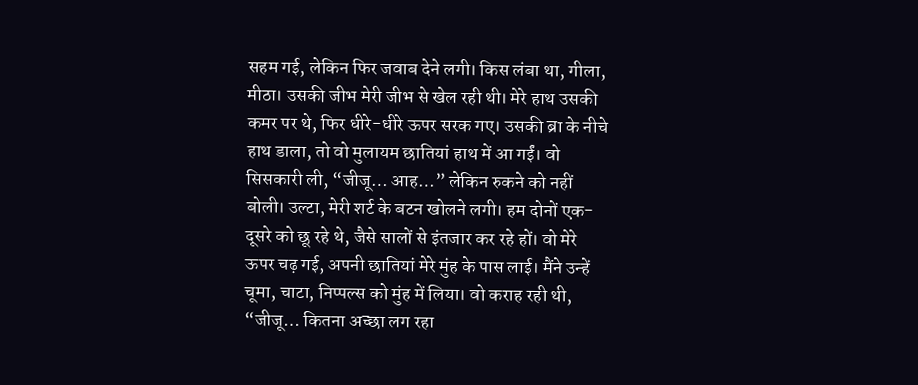सहम गई, लेकिन फिर जवाब देने लगी। किस लंबा था, गीला, मीठा। उसकी जीभ मेरी जीभ से खेल रही थी। मेरे हाथ उसकी कमर पर थे, फिर धीरे-धीरे ऊपर सरक गए। उसकी ब्रा के नीचे हाथ डाला, तो वो मुलायम छातियां हाथ में आ गईं। वो सिसकारी ली, “जीजू… आह…” लेकिन रुकने को नहीं बोली। उल्टा, मेरी शर्ट के बटन खोलने लगी। हम दोनों एक-दूसरे को छू रहे थे, जैसे सालों से इंतजार कर रहे हों। वो मेरे ऊपर चढ़ गई, अपनी छातियां मेरे मुंह के पास लाई। मैंने उन्हें चूमा, चाटा, निप्पल्स को मुंह में लिया। वो कराह रही थी, “जीजू… कितना अच्छा लग रहा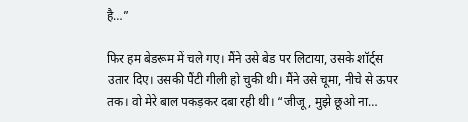है…”

फिर हम बेडरूम में चले गए। मैंने उसे बेड पर लिटाया, उसके शॉर्ट्स उतार दिए। उसकी पैंटी गीली हो चुकी थी। मैंने उसे चूमा, नीचे से ऊपर तक। वो मेरे बाल पकड़कर दबा रही थी। “जीजू, मुझे छूओ ना…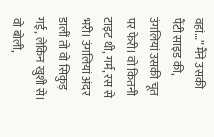वहां…” मैंने उसकी पैंटी साइड की, उंगलियां उसकी चूत पर फेरी। वो कितनी टाइट थी, गर्म, रस से भरी। उंगलियां अंदर डालीं तो वो सिकुड़ गई, लेकिन खुशी से। वो बोली,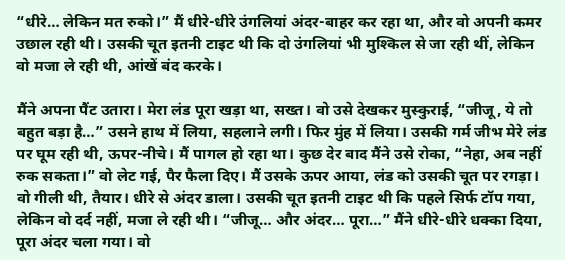“धीरे… लेकिन मत रुको।” मैं धीरे-धीरे उंगलियां अंदर-बाहर कर रहा था, और वो अपनी कमर उछाल रही थी। उसकी चूत इतनी टाइट थी कि दो उंगलियां भी मुश्किल से जा रही थीं, लेकिन वो मजा ले रही थी, आंखें बंद करके।

मैंने अपना पैंट उतारा। मेरा लंड पूरा खड़ा था, सख्त। वो उसे देखकर मुस्कुराई, “जीजू, ये तो बहुत बड़ा है…” उसने हाथ में लिया, सहलाने लगी। फिर मुंह में लिया। उसकी गर्म जीभ मेरे लंड पर घूम रही थी, ऊपर-नीचे। मैं पागल हो रहा था। कुछ देर बाद मैंने उसे रोका, “नेहा, अब नहीं रुक सकता।” वो लेट गई, पैर फैला दिए। मैं उसके ऊपर आया, लंड को उसकी चूत पर रगड़ा। वो गीली थी, तैयार। धीरे से अंदर डाला। उसकी चूत इतनी टाइट थी कि पहले सिर्फ टॉप गया, लेकिन वो दर्द नहीं, मजा ले रही थी। “जीजू… और अंदर… पूरा…” मैंने धीरे-धीरे धक्का दिया, पूरा अंदर चला गया। वो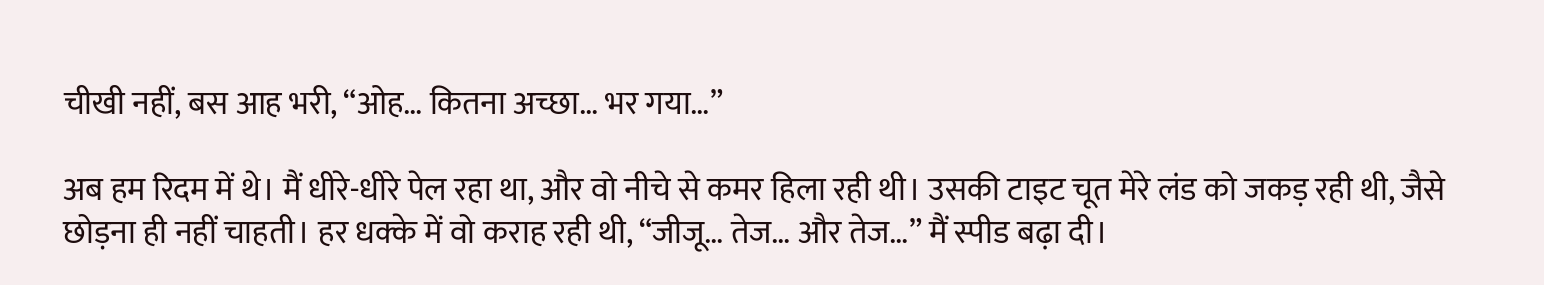चीखी नहीं, बस आह भरी, “ओह… कितना अच्छा… भर गया…”

अब हम रिदम में थे। मैं धीरे-धीरे पेल रहा था, और वो नीचे से कमर हिला रही थी। उसकी टाइट चूत मेरे लंड को जकड़ रही थी, जैसे छोड़ना ही नहीं चाहती। हर धक्के में वो कराह रही थी, “जीजू… तेज… और तेज…” मैं स्पीड बढ़ा दी।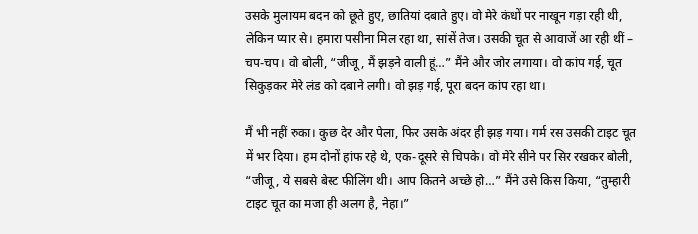उसके मुलायम बदन को छूते हुए, छातियां दबाते हुए। वो मेरे कंधों पर नाखून गड़ा रही थी, लेकिन प्यार से। हमारा पसीना मिल रहा था, सांसें तेज। उसकी चूत से आवाजें आ रही थीं – चप-चप। वो बोली, “जीजू, मैं झड़ने वाली हूं…” मैंने और जोर लगाया। वो कांप गई, चूत सिकुड़कर मेरे लंड को दबाने लगी। वो झड़ गई, पूरा बदन कांप रहा था।

मैं भी नहीं रुका। कुछ देर और पेला, फिर उसके अंदर ही झड़ गया। गर्म रस उसकी टाइट चूत में भर दिया। हम दोनों हांफ रहे थे, एक-दूसरे से चिपके। वो मेरे सीने पर सिर रखकर बोली, “जीजू, ये सबसे बेस्ट फीलिंग थी। आप कितने अच्छे हो…” मैंने उसे किस किया, “तुम्हारी टाइट चूत का मजा ही अलग है, नेहा।”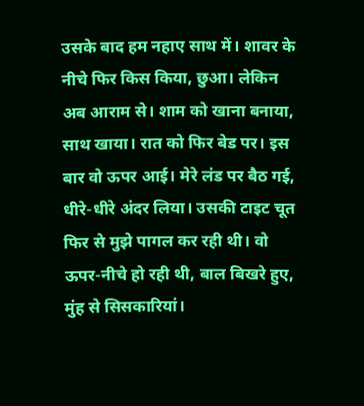उसके बाद हम नहाए साथ में। शावर के नीचे फिर किस किया, छुआ। लेकिन अब आराम से। शाम को खाना बनाया, साथ खाया। रात को फिर बेड पर। इस बार वो ऊपर आई। मेरे लंड पर बैठ गई, धीरे-धीरे अंदर लिया। उसकी टाइट चूत फिर से मुझे पागल कर रही थी। वो ऊपर-नीचे हो रही थी, बाल बिखरे हुए, मुंह से सिसकारियां।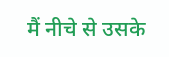मैं नीचे से उसके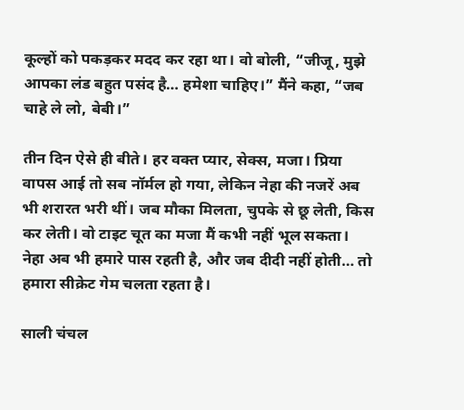कूल्हों को पकड़कर मदद कर रहा था। वो बोली, “जीजू, मुझे आपका लंड बहुत पसंद है… हमेशा चाहिए।” मैंने कहा, “जब चाहे ले लो, बेबी।”

तीन दिन ऐसे ही बीते। हर वक्त प्यार, सेक्स, मजा। प्रिया वापस आई तो सब नॉर्मल हो गया, लेकिन नेहा की नजरें अब भी शरारत भरी थीं। जब मौका मिलता, चुपके से छू लेती, किस कर लेती। वो टाइट चूत का मजा मैं कभी नहीं भूल सकता। नेहा अब भी हमारे पास रहती है, और जब दीदी नहीं होती… तो हमारा सीक्रेट गेम चलता रहता है।

साली चंचल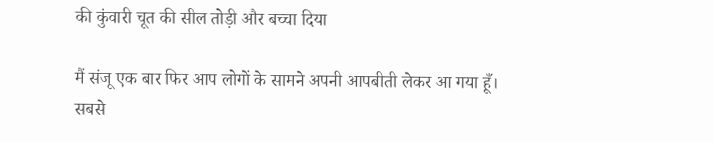की कुंवारी चूत की सील तोड़ी और बच्चा दिया

मैं संजू एक बार फिर आप लोगों के सामने अपनी आपबीती लेकर आ गया हूँ। सबसे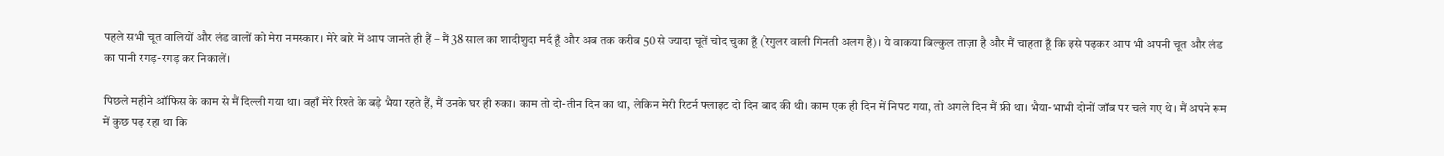पहले सभी चूत वालियों और लंड वालों को मेरा नमस्कार। मेरे बारे में आप जानते ही हैं – मैं 38 साल का शादीशुदा मर्द हूँ और अब तक करीब 50 से ज्यादा चूतें चोद चुका हूँ (रेगुलर वाली गिनती अलग है)। ये वाकया बिल्कुल ताज़ा है और मैं चाहता हूँ कि इसे पढ़कर आप भी अपनी चूत और लंड का पानी रगड़-रगड़ कर निकालें।

पिछले महीने ऑफिस के काम से मैं दिल्ली गया था। वहाँ मेरे रिश्ते के बड़े भैया रहते हैं, मैं उनके घर ही रुका। काम तो दो-तीन दिन का था, लेकिन मेरी रिटर्न फ्लाइट दो दिन बाद की थी। काम एक ही दिन में निपट गया, तो अगले दिन मैं फ्री था। भैया-भाभी दोनों जॉब पर चले गए थे। मैं अपने रूम में कुछ पढ़ रहा था कि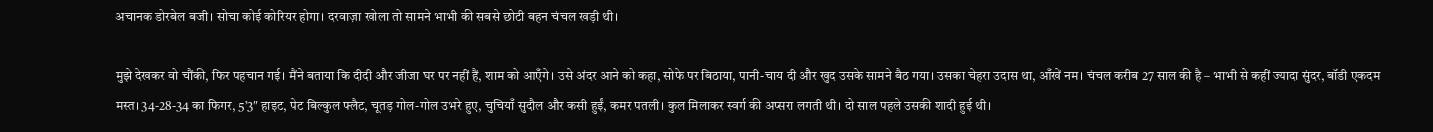अचानक डोरबेल बजी। सोचा कोई कोरियर होगा। दरवाज़ा खोला तो सामने भाभी की सबसे छोटी बहन चंचल खड़ी थी।

मुझे देखकर वो चौंकी, फिर पहचान गई। मैंने बताया कि दीदी और जीजा घर पर नहीं हैं, शाम को आएँगे। उसे अंदर आने को कहा, सोफे पर बिठाया, पानी-चाय दी और खुद उसके सामने बैठ गया। उसका चेहरा उदास था, आँखें नम। चंचल करीब 27 साल की है – भाभी से कहीं ज्यादा सुंदर, बॉडी एकदम मस्त। 34-28-34 का फिगर, 5’3″ हाइट, पेट बिल्कुल फ्लैट, चूतड़ गोल-गोल उभरे हुए, चुचियाँ सुदौल और कसी हुईं, कमर पतली। कुल मिलाकर स्वर्ग की अप्सरा लगती थी। दो साल पहले उसकी शादी हुई थी।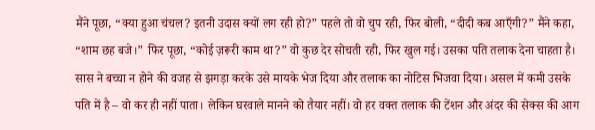मैंने पूछा, “क्या हुआ चंचल? इतनी उदास क्यों लग रही हो?” पहले तो वो चुप रही, फिर बोली, “दीदी कब आएँगी?” मैंने कहा, “शाम छह बजे।” फिर पूछा, “कोई ज़रूरी काम था?” वो कुछ देर सोचती रही, फिर खुल गई। उसका पति तलाक देना चाहता है। सास ने बच्चा न होने की वजह से झगड़ा करके उसे मायके भेज दिया और तलाक का नोटिस भिजवा दिया। असल में कमी उसके पति में है – वो कर ही नहीं पाता। लेकिन घरवाले मानने को तैयार नहीं। वो हर वक्त तलाक की टेंशन और अंदर की सेक्स की आग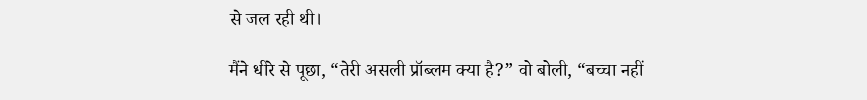से जल रही थी।

मैंने धीरे से पूछा, “तेरी असली प्रॉब्लम क्या है?” वो बोली, “बच्चा नहीं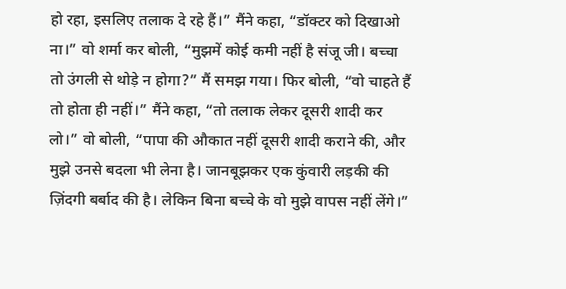हो रहा, इसलिए तलाक दे रहे हैं।” मैंने कहा, “डॉक्टर को दिखाओ ना।” वो शर्मा कर बोली, “मुझमें कोई कमी नहीं है संजू जी। बच्चा तो उंगली से थोड़े न होगा?” मैं समझ गया। फिर बोली, “वो चाहते हैं तो होता ही नहीं।” मैंने कहा, “तो तलाक लेकर दूसरी शादी कर लो।” वो बोली, “पापा की औकात नहीं दूसरी शादी कराने की, और मुझे उनसे बदला भी लेना है। जानबूझकर एक कुंवारी लड़की की ज़िंदगी बर्बाद की है। लेकिन बिना बच्चे के वो मुझे वापस नहीं लेंगे।”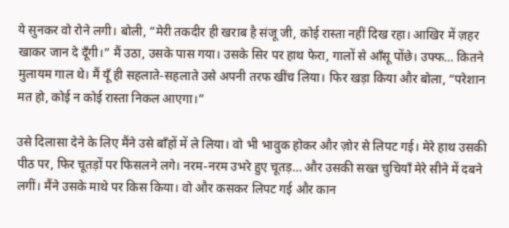ये सुनकर वो रोने लगी। बोली, “मेरी तकदीर ही खराब है संजू जी, कोई रास्ता नहीं दिख रहा। आखिर में ज़हर खाकर जान दे दूँगी।” मैं उठा, उसके पास गया। उसके सिर पर हाथ फेरा, गालों से आँसू पोंछे। उफ्फ… कितने मुलायम गाल थे। मैं यूँ ही सहलाते-सहलाते उसे अपनी तरफ खींच लिया। फिर खड़ा किया और बोला, “परेशान मत हो, कोई न कोई रास्ता निकल आएगा।”

उसे दिलासा देने के लिए मैंने उसे बाँहों में ले लिया। वो भी भावुक होकर और ज़ोर से लिपट गई। मेरे हाथ उसकी पीठ पर, फिर चूतड़ों पर फिसलने लगे। नरम-नरम उभरे हुए चूतड़… और उसकी सख्त चुचियाँ मेरे सीने में दबने लगीं। मैंने उसके माथे पर किस किया। वो और कसकर लिपट गई और कान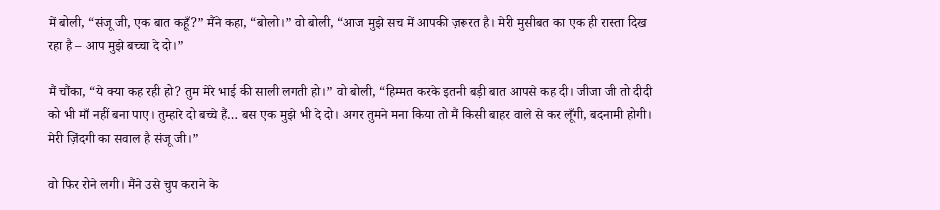में बोली, “संजू जी, एक बात कहूँ?” मैंने कहा, “बोलो।” वो बोली, “आज मुझे सच में आपकी ज़रूरत है। मेरी मुसीबत का एक ही रास्ता दिख रहा है – आप मुझे बच्चा दे दो।”

मैं चौंका, “ये क्या कह रही हो? तुम मेरे भाई की साली लगती हो।” वो बोली, “हिम्मत करके इतनी बड़ी बात आपसे कह दी। जीजा जी तो दीदी को भी माँ नहीं बना पाए। तुम्हारे दो बच्चे हैं… बस एक मुझे भी दे दो। अगर तुमने मना किया तो मैं किसी बाहर वाले से कर लूँगी, बदनामी होगी। मेरी ज़िंदगी का सवाल है संजू जी।”

वो फिर रोने लगी। मैंने उसे चुप कराने के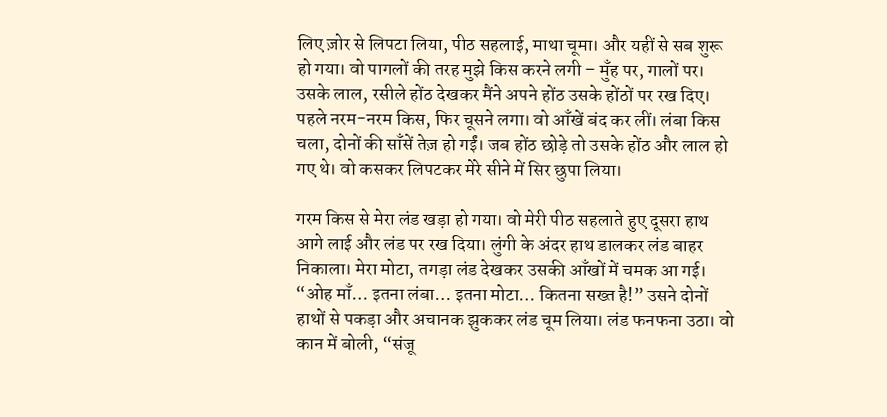लिए ज़ोर से लिपटा लिया, पीठ सहलाई, माथा चूमा। और यहीं से सब शुरू हो गया। वो पागलों की तरह मुझे किस करने लगी – मुँह पर, गालों पर। उसके लाल, रसीले होंठ देखकर मैंने अपने होंठ उसके होंठों पर रख दिए। पहले नरम-नरम किस, फिर चूसने लगा। वो आँखें बंद कर लीं। लंबा किस चला, दोनों की साँसें तेज़ हो गईं। जब होंठ छोड़े तो उसके होंठ और लाल हो गए थे। वो कसकर लिपटकर मेरे सीने में सिर छुपा लिया।

गरम किस से मेरा लंड खड़ा हो गया। वो मेरी पीठ सहलाते हुए दूसरा हाथ आगे लाई और लंड पर रख दिया। लुंगी के अंदर हाथ डालकर लंड बाहर निकाला। मेरा मोटा, तगड़ा लंड देखकर उसकी आँखों में चमक आ गई। “ओह माँ… इतना लंबा… इतना मोटा… कितना सख्त है!” उसने दोनों हाथों से पकड़ा और अचानक झुककर लंड चूम लिया। लंड फनफना उठा। वो कान में बोली, “संजू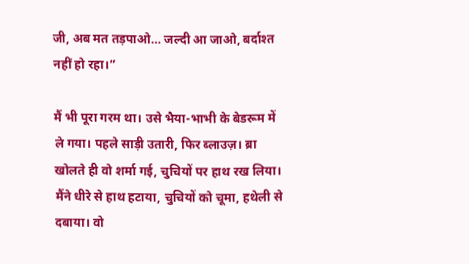जी, अब मत तड़पाओ… जल्दी आ जाओ, बर्दाश्त नहीं हो रहा।”

मैं भी पूरा गरम था। उसे भैया-भाभी के बेडरूम में ले गया। पहले साड़ी उतारी, फिर ब्लाउज़। ब्रा खोलते ही वो शर्मा गई, चुचियों पर हाथ रख लिया। मैंने धीरे से हाथ हटाया, चुचियों को चूमा, हथेली से दबाया। वो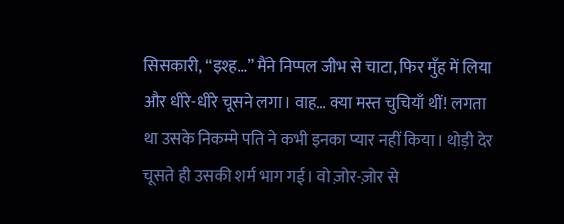सिसकारी, “इश्ह…” मैंने निप्पल जीभ से चाटा, फिर मुँह में लिया और धीरे-धीरे चूसने लगा। वाह… क्या मस्त चुचियाँ थीं! लगता था उसके निकम्मे पति ने कभी इनका प्यार नहीं किया। थोड़ी देर चूसते ही उसकी शर्म भाग गई। वो ज़ोर-ज़ोर से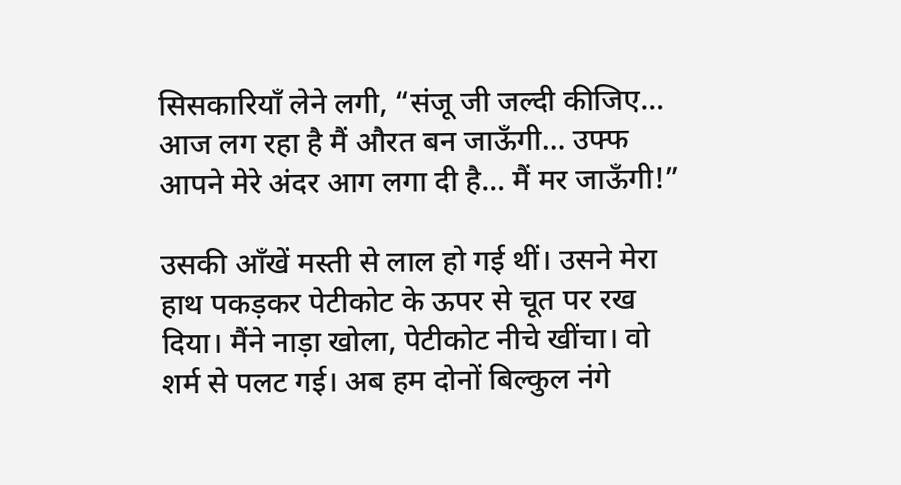सिसकारियाँ लेने लगी, “संजू जी जल्दी कीजिए… आज लग रहा है मैं औरत बन जाऊँगी… उफ्फ आपने मेरे अंदर आग लगा दी है… मैं मर जाऊँगी!”

उसकी आँखें मस्ती से लाल हो गई थीं। उसने मेरा हाथ पकड़कर पेटीकोट के ऊपर से चूत पर रख दिया। मैंने नाड़ा खोला, पेटीकोट नीचे खींचा। वो शर्म से पलट गई। अब हम दोनों बिल्कुल नंगे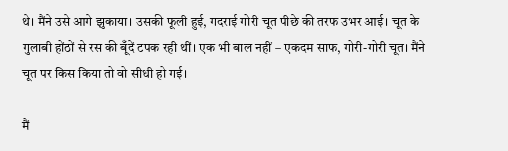थे। मैंने उसे आगे झुकाया। उसकी फूली हुई, गदराई गोरी चूत पीछे की तरफ उभर आई। चूत के गुलाबी होंठों से रस की बूँदें टपक रही थीं। एक भी बाल नहीं – एकदम साफ, गोरी-गोरी चूत। मैंने चूत पर किस किया तो वो सीधी हो गई।

मैं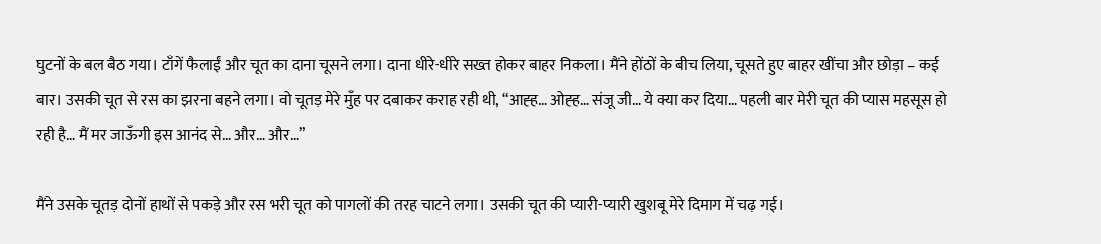घुटनों के बल बैठ गया। टाँगें फैलाईं और चूत का दाना चूसने लगा। दाना धीरे-धीरे सख्त होकर बाहर निकला। मैंने होंठों के बीच लिया, चूसते हुए बाहर खींचा और छोड़ा – कई बार। उसकी चूत से रस का झरना बहने लगा। वो चूतड़ मेरे मुँह पर दबाकर कराह रही थी, “आह्ह… ओह्ह… संजू जी… ये क्या कर दिया… पहली बार मेरी चूत की प्यास महसूस हो रही है… मैं मर जाऊँगी इस आनंद से… और… और…”

मैंने उसके चूतड़ दोनों हाथों से पकड़े और रस भरी चूत को पागलों की तरह चाटने लगा। उसकी चूत की प्यारी-प्यारी खुशबू मेरे दिमाग में चढ़ गई।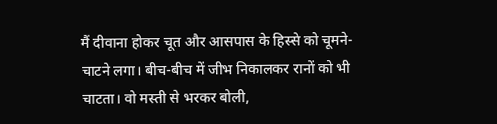मैं दीवाना होकर चूत और आसपास के हिस्से को चूमने-चाटने लगा। बीच-बीच में जीभ निकालकर रानों को भी चाटता। वो मस्ती से भरकर बोली,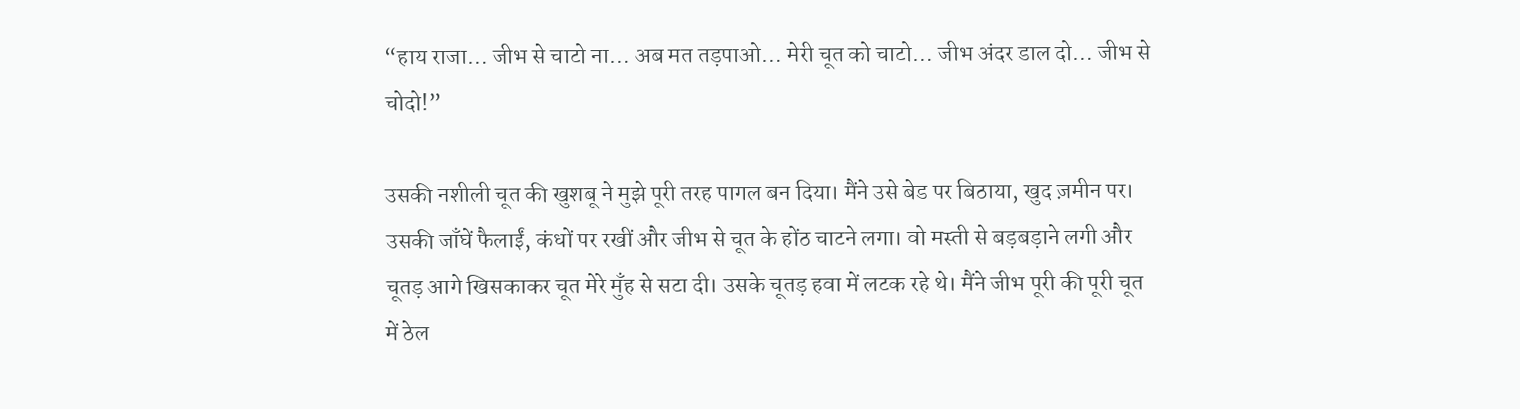“हाय राजा… जीभ से चाटो ना… अब मत तड़पाओ… मेरी चूत को चाटो… जीभ अंदर डाल दो… जीभ से चोदो!”

उसकी नशीली चूत की खुशबू ने मुझे पूरी तरह पागल बन दिया। मैंने उसे बेड पर बिठाया, खुद ज़मीन पर। उसकी जाँघें फैलाईं, कंधों पर रखीं और जीभ से चूत के होंठ चाटने लगा। वो मस्ती से बड़बड़ाने लगी और चूतड़ आगे खिसकाकर चूत मेरे मुँह से सटा दी। उसके चूतड़ हवा में लटक रहे थे। मैंने जीभ पूरी की पूरी चूत में ठेल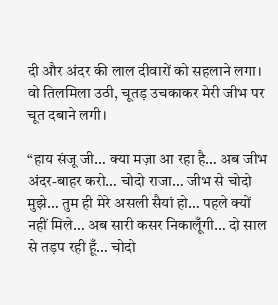दी और अंदर की लाल दीवारों को सहलाने लगा। वो तिलमिला उठी, चूतड़ उचकाकर मेरी जीभ पर चूत दबाने लगी।

“हाय संजू जी… क्या मज़ा आ रहा है… अब जीभ अंदर-बाहर करो… चोदो राजा… जीभ से चोदो मुझे… तुम ही मेरे असली सैयां हो… पहले क्यों नहीं मिले… अब सारी कसर निकालूँगी… दो साल से तड़प रही हूँ… चोदो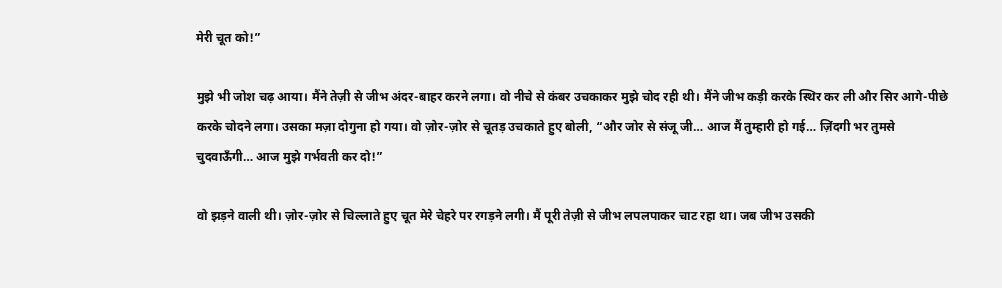मेरी चूत को!”

मुझे भी जोश चढ़ आया। मैंने तेज़ी से जीभ अंदर-बाहर करने लगा। वो नीचे से कंबर उचकाकर मुझे चोद रही थी। मैंने जीभ कड़ी करके स्थिर कर ली और सिर आगे-पीछे करके चोदने लगा। उसका मज़ा दोगुना हो गया। वो ज़ोर-ज़ोर से चूतड़ उचकाते हुए बोली, “और जोर से संजू जी… आज मैं तुम्हारी हो गई… ज़िंदगी भर तुमसे चुदवाऊँगी… आज मुझे गर्भवती कर दो!”

वो झड़ने वाली थी। ज़ोर-ज़ोर से चिल्लाते हुए चूत मेरे चेहरे पर रगड़ने लगी। मैं पूरी तेज़ी से जीभ लपलपाकर चाट रहा था। जब जीभ उसकी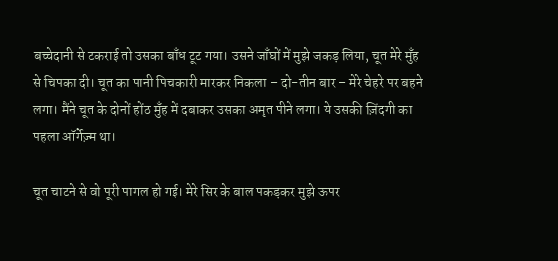बच्चेदानी से टकराई तो उसका बाँध टूट गया। उसने जाँघों में मुझे जकड़ लिया, चूत मेरे मुँह से चिपका दी। चूत का पानी पिचकारी मारकर निकला – दो-तीन बार – मेरे चेहरे पर बहने लगा। मैंने चूत के दोनों होंठ मुँह में दबाकर उसका अमृत पीने लगा। ये उसकी ज़िंदगी का पहला ऑर्गेज़्म था।

चूत चाटने से वो पूरी पागल हो गई। मेरे सिर के बाल पकड़कर मुझे ऊपर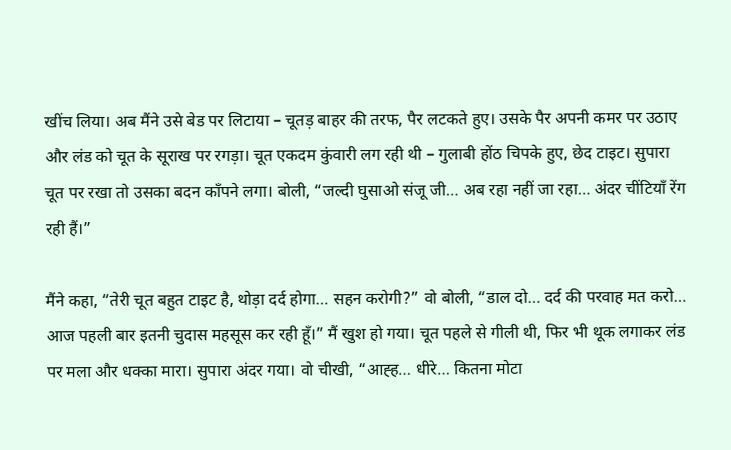खींच लिया। अब मैंने उसे बेड पर लिटाया – चूतड़ बाहर की तरफ, पैर लटकते हुए। उसके पैर अपनी कमर पर उठाए और लंड को चूत के सूराख पर रगड़ा। चूत एकदम कुंवारी लग रही थी – गुलाबी होंठ चिपके हुए, छेद टाइट। सुपारा चूत पर रखा तो उसका बदन काँपने लगा। बोली, “जल्दी घुसाओ संजू जी… अब रहा नहीं जा रहा… अंदर चींटियाँ रेंग रही हैं।”

मैंने कहा, “तेरी चूत बहुत टाइट है, थोड़ा दर्द होगा… सहन करोगी?” वो बोली, “डाल दो… दर्द की परवाह मत करो… आज पहली बार इतनी चुदास महसूस कर रही हूँ।” मैं खुश हो गया। चूत पहले से गीली थी, फिर भी थूक लगाकर लंड पर मला और धक्का मारा। सुपारा अंदर गया। वो चीखी, “आह्ह… धीरे… कितना मोटा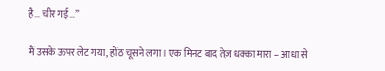है… चीर गई…”

मैं उसके ऊपर लेट गया, होंठ चूसने लगा। एक मिनट बाद तेज़ धक्का मारा – आधा से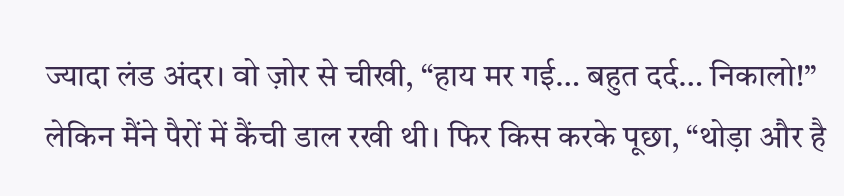ज्यादा लंड अंदर। वो ज़ोर से चीखी, “हाय मर गई… बहुत दर्द… निकालो!” लेकिन मैंने पैरों में कैंची डाल रखी थी। फिर किस करके पूछा, “थोड़ा और है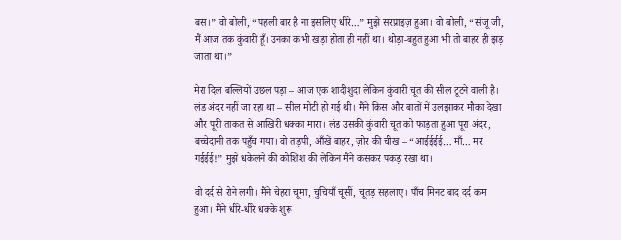बस।” वो बोली, “पहली बार है ना इसलिए धीरे…” मुझे सरप्राइज़ हुआ। वो बोली, “संजू जी, मैं आज तक कुंवारी हूँ। उनका कभी खड़ा होता ही नहीं था। थोड़ा-बहुत हुआ भी तो बाहर ही झड़ जाता था।”

मेरा दिल बल्लियों उछल पड़ा – आज एक शादीशुदा लेकिन कुंवारी चूत की सील टूटने वाली है। लंड अंदर नहीं जा रहा था – सील मोटी हो गई थी। मैंने किस और बातों में उलझाकर मौका देखा और पूरी ताकत से आखिरी धक्का मारा। लंड उसकी कुंवारी चूत को फाड़ता हुआ पूरा अंदर, बच्चेदानी तक पहुँच गया। वो तड़पी, आँखें बाहर, ज़ोर की चीख – “आईईईई… माँ… मर गईईई!” मुझे धकेलने की कोशिश की लेकिन मैंने कसकर पकड़ रखा था।

वो दर्द से रोने लगी। मैंने चेहरा चूमा, चुचियाँ चूसीं, चूतड़ सहलाए। पाँच मिनट बाद दर्द कम हुआ। मैंने धीरे-धीरे धक्के शुरू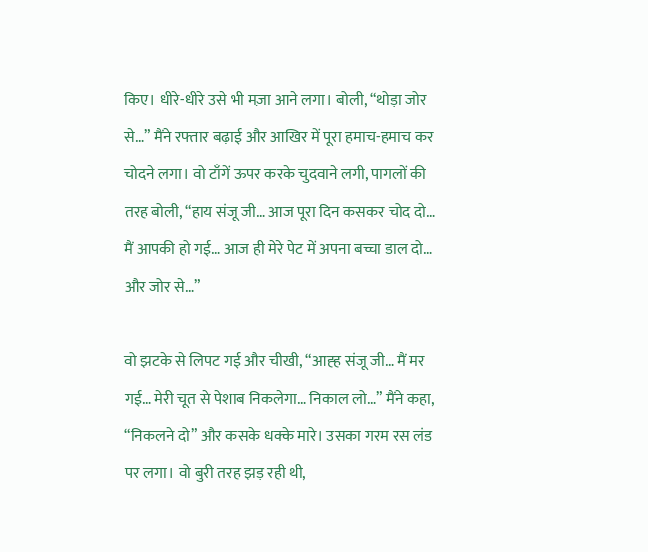किए। धीरे-धीरे उसे भी मज़ा आने लगा। बोली, “थोड़ा जोर से…” मैंने रफ्तार बढ़ाई और आखिर में पूरा हमाच-हमाच कर चोदने लगा। वो टाँगें ऊपर करके चुदवाने लगी, पागलों की तरह बोली, “हाय संजू जी… आज पूरा दिन कसकर चोद दो… मैं आपकी हो गई… आज ही मेरे पेट में अपना बच्चा डाल दो… और जोर से…”

वो झटके से लिपट गई और चीखी, “आह्ह संजू जी… मैं मर गई… मेरी चूत से पेशाब निकलेगा… निकाल लो…” मैंने कहा, “निकलने दो” और कसके धक्के मारे। उसका गरम रस लंड पर लगा। वो बुरी तरह झड़ रही थी,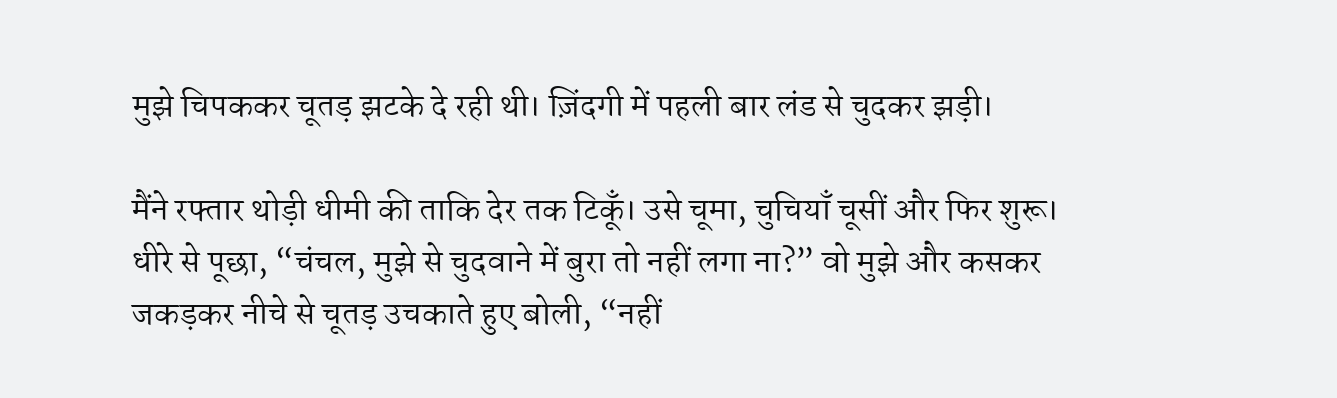मुझे चिपककर चूतड़ झटके दे रही थी। ज़िंदगी में पहली बार लंड से चुदकर झड़ी।

मैंने रफ्तार थोड़ी धीमी की ताकि देर तक टिकूँ। उसे चूमा, चुचियाँ चूसीं और फिर शुरू। धीरे से पूछा, “चंचल, मुझे से चुदवाने में बुरा तो नहीं लगा ना?” वो मुझे और कसकर जकड़कर नीचे से चूतड़ उचकाते हुए बोली, “नहीं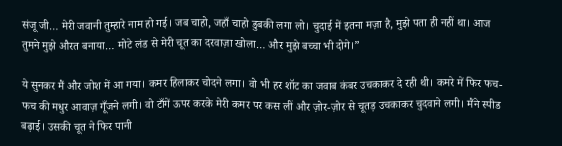संजू जी… मेरी जवानी तुम्हारे नाम हो गई। जब चाहो, जहाँ चाहो डुबकी लगा लो। चुदाई में इतना मज़ा है, मुझे पता ही नहीं था। आज तुमने मुझे औरत बनाया… मोटे लंड से मेरी चूत का दरवाज़ा खोला… और मुझे बच्चा भी दोगे।”

ये सुनकर मैं और जोश में आ गया। कमर हिलाकर चोदने लगा। वो भी हर शॉट का जवाब कंबर उचकाकर दे रही थी। कमरे में फिर फच-फच की मधुर आवाज़ गूँजने लगी। वो टाँगें ऊपर करके मेरी कमर पर कस लीं और ज़ोर-ज़ोर से चूतड़ उचकाकर चुदवाने लगी। मैंने स्पीड बढ़ाई। उसकी चूत ने फिर पानी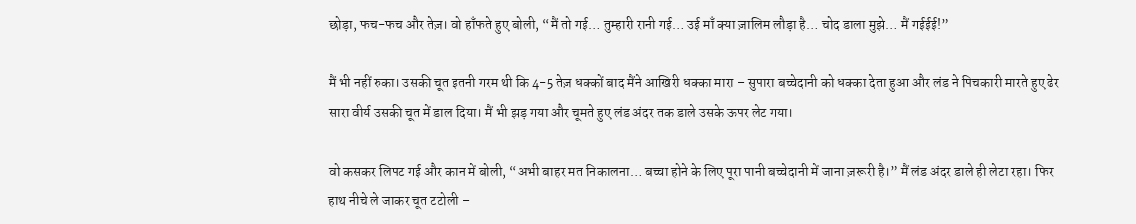छोड़ा, फच-फच और तेज़। वो हाँफते हुए बोली, “मैं तो गई… तुम्हारी रानी गई… उई माँ क्या ज़ालिम लौड़ा है… चोद डाला मुझे… मैं गईईई!”

मैं भी नहीं रुका। उसकी चूत इतनी गरम थी कि 4-5 तेज़ धक्कों बाद मैंने आखिरी धक्का मारा – सुपारा बच्चेदानी को धक्का देता हुआ और लंड ने पिचकारी मारते हुए ढेर सारा वीर्य उसकी चूत में डाल दिया। मैं भी झड़ गया और चूमते हुए लंड अंदर तक डाले उसके ऊपर लेट गया।

वो कसकर लिपट गई और कान में बोली, “अभी बाहर मत निकालना… बच्चा होने के लिए पूरा पानी बच्चेदानी में जाना ज़रूरी है।” मैं लंड अंदर डाले ही लेटा रहा। फिर हाथ नीचे ले जाकर चूत टटोली –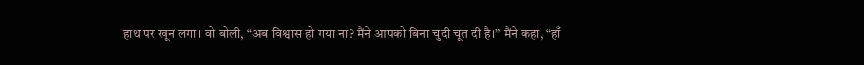हाथ पर खून लगा। वो बोली, “अब विश्वास हो गया ना? मैंने आपको बिना चुदी चूत दी है।” मैंने कहा, “हाँ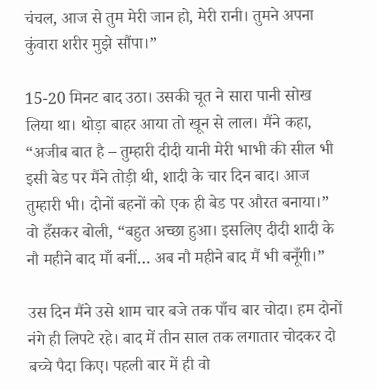चंचल, आज से तुम मेरी जान हो, मेरी रानी। तुमने अपना कुंवारा शरीर मुझे सौंपा।”

15-20 मिनट बाद उठा। उसकी चूत ने सारा पानी सोख लिया था। थोड़ा बाहर आया तो खून से लाल। मैंने कहा, “अजीब बात है – तुम्हारी दीदी यानी मेरी भाभी की सील भी इसी बेड पर मैंने तोड़ी थी, शादी के चार दिन बाद। आज तुम्हारी भी। दोनों बहनों को एक ही बेड पर औरत बनाया।” वो हँसकर बोली, “बहुत अच्छा हुआ। इसलिए दीदी शादी के नौ महीने बाद माँ बनीं… अब नौ महीने बाद मैं भी बनूँगी।”

उस दिन मैंने उसे शाम चार बजे तक पाँच बार चोदा। हम दोनों नंगे ही लिपटे रहे। बाद में तीन साल तक लगातार चोदकर दो बच्चे पैदा किए। पहली बार में ही वो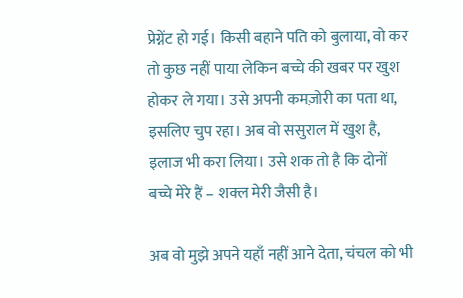प्रेग्नेंट हो गई। किसी बहाने पति को बुलाया, वो कर तो कुछ नहीं पाया लेकिन बच्चे की खबर पर खुश होकर ले गया। उसे अपनी कमज़ोरी का पता था, इसलिए चुप रहा। अब वो ससुराल में खुश है, इलाज भी करा लिया। उसे शक तो है कि दोनों बच्चे मेरे हैं – शक्ल मेरी जैसी है।

अब वो मुझे अपने यहाँ नहीं आने देता, चंचल को भी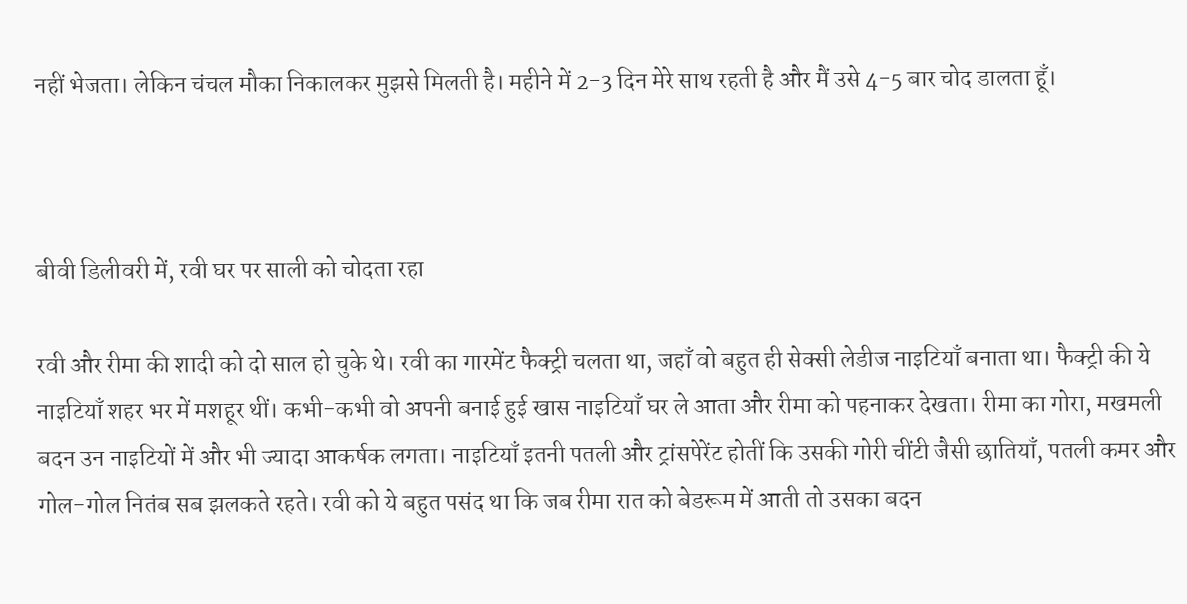नहीं भेजता। लेकिन चंचल मौका निकालकर मुझसे मिलती है। महीने में 2-3 दिन मेरे साथ रहती है और मैं उसे 4-5 बार चोद डालता हूँ।



बीवी डिलीवरी में, रवी घर पर साली को चोदता रहा

रवी और रीमा की शादी को दो साल हो चुके थे। रवी का गारमेंट फैक्ट्री चलता था, जहाँ वो बहुत ही सेक्सी लेडीज नाइटियाँ बनाता था। फैक्ट्री की ये नाइटियाँ शहर भर में मशहूर थीं। कभी-कभी वो अपनी बनाई हुई खास नाइटियाँ घर ले आता और रीमा को पहनाकर देखता। रीमा का गोरा, मखमली बदन उन नाइटियों में और भी ज्यादा आकर्षक लगता। नाइटियाँ इतनी पतली और ट्रांसपेरेंट होतीं कि उसकी गोरी चींटी जैसी छातियाँ, पतली कमर और गोल-गोल नितंब सब झलकते रहते। रवी को ये बहुत पसंद था कि जब रीमा रात को बेडरूम में आती तो उसका बदन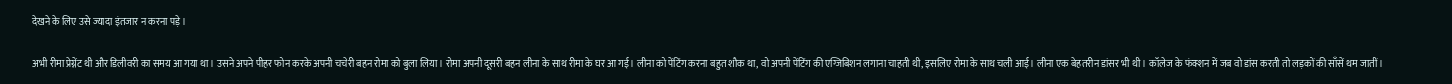देखने के लिए उसे ज्यादा इंतजार न करना पड़े।

अभी रीमा प्रेग्नेंट थी और डिलीवरी का समय आ गया था। उसने अपने पीहर फोन करके अपनी चचेरी बहन रोमा को बुला लिया। रोमा अपनी दूसरी बहन लीना के साथ रीमा के घर आ गई। लीना को पेंटिंग करना बहुत शौक था, वो अपनी पेंटिंग की एग्जिबिशन लगाना चाहती थी, इसलिए रोमा के साथ चली आई। लीना एक बेहतरीन डांसर भी थी। कॉलेज के फंक्शन में जब वो डांस करती तो लड़कों की साँसें थम जातीं।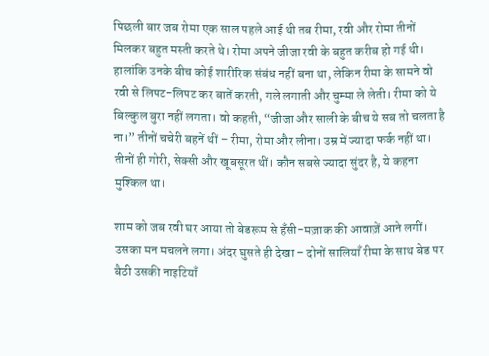पिछली बार जब रोमा एक साल पहले आई थी तब रीमा, रवी और रोमा तीनों मिलकर बहुत मस्ती करते थे। रोमा अपने जीजा रवी के बहुत करीब हो गई थी। हालांकि उनके बीच कोई शारीरिक संबंध नहीं बना था, लेकिन रीमा के सामने वो रवी से लिपट-लिपट कर बातें करती, गले लगाती और चुम्मा ले लेती। रीमा को ये बिल्कुल बुरा नहीं लगता। वो कहती, “जीजा और साली के बीच ये सब तो चलता है ना।” तीनों चचेरी बहनें थीं – रीमा, रोमा और लीना। उम्र में ज्यादा फर्क नहीं था। तीनों ही गोरी, सेक्सी और खूबसूरत थीं। कौन सबसे ज्यादा सुंदर है, ये कहना मुश्किल था।

शाम को जब रवी घर आया तो बेडरूम से हँसी-मज़ाक की आवाज़ें आने लगीं। उसका मन मचलने लगा। अंदर घुसते ही देखा – दोनों सालियाँ रीमा के साथ बेड पर बैठी उसकी नाइटियाँ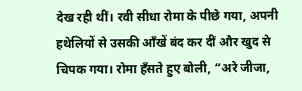देख रही थीं। रवी सीधा रोमा के पीछे गया, अपनी हथेलियों से उसकी आँखें बंद कर दीं और खुद से चिपक गया। रोमा हँसते हुए बोली, “अरे जीजा,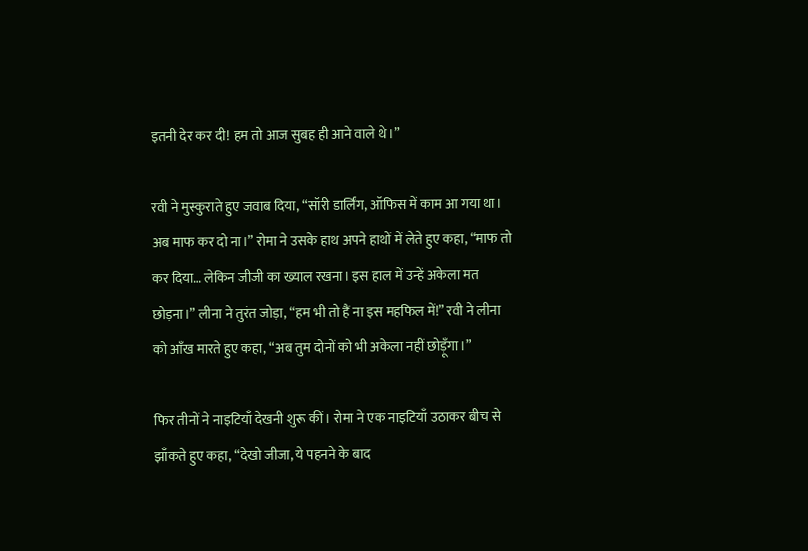इतनी देर कर दी! हम तो आज सुबह ही आने वाले थे।”

रवी ने मुस्कुराते हुए जवाब दिया, “सॉरी डार्लिंग, ऑफिस में काम आ गया था। अब माफ कर दो ना।” रोमा ने उसके हाथ अपने हाथों में लेते हुए कहा, “माफ तो कर दिया… लेकिन जीजी का ख्याल रखना। इस हाल में उन्हें अकेला मत छोड़ना।” लीना ने तुरंत जोड़ा, “हम भी तो हैं ना इस महफिल में!” रवी ने लीना को आँख मारते हुए कहा, “अब तुम दोनों को भी अकेला नहीं छोड़ूँगा।”

फिर तीनों ने नाइटियाँ देखनी शुरू कीं। रोमा ने एक नाइटियाँ उठाकर बीच से झाँकते हुए कहा, “देखो जीजा, ये पहनने के बाद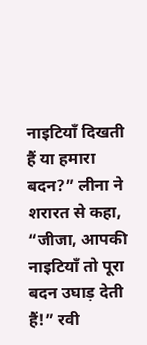नाइटियाँ दिखती हैं या हमारा बदन?” लीना ने शरारत से कहा, “जीजा, आपकी नाइटियाँ तो पूरा बदन उघाड़ देती हैं!” रवी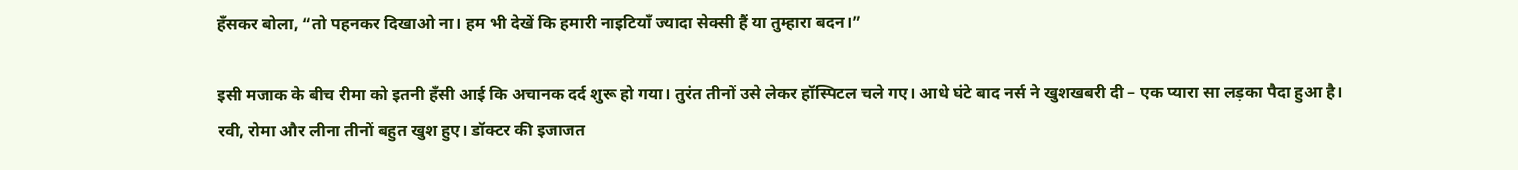हँसकर बोला, “तो पहनकर दिखाओ ना। हम भी देखें कि हमारी नाइटियाँ ज्यादा सेक्सी हैं या तुम्हारा बदन।”

इसी मजाक के बीच रीमा को इतनी हँसी आई कि अचानक दर्द शुरू हो गया। तुरंत तीनों उसे लेकर हॉस्पिटल चले गए। आधे घंटे बाद नर्स ने खुशखबरी दी – एक प्यारा सा लड़का पैदा हुआ है। रवी, रोमा और लीना तीनों बहुत खुश हुए। डॉक्टर की इजाजत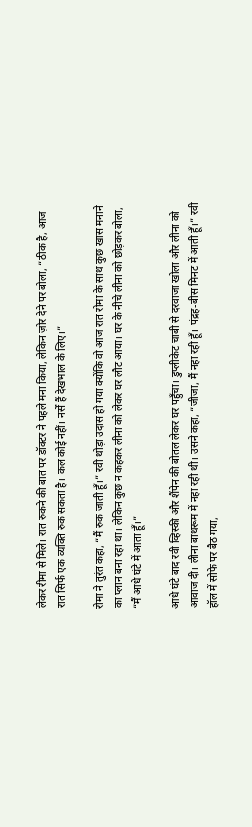लेकर रीमा से मिले। रात रुकने की बात पर डॉक्टर ने पहले मना किया, लेकिन ज़ोर देने पर बोला, “ठीक है, आज रात सिर्फ एक व्यक्ति रुक सकता है। कल कोई नहीं। नर्सें हैं देखभाल के लिए।”

रोमा ने तुरंत कहा, “मैं रुक जाती हूँ।” रवी थोड़ा उदास हो गया क्योंकि वो आज रात रोमा के साथ कुछ खास मनाने का प्लान बना रहा था। लेकिन कुछ न कहकर लीना को लेकर घर लौट आया। घर के नीचे लीना को छोड़कर बोला, “मैं आधे घंटे में आता हूँ।”

आधे घंटे बाद रवी व्हिस्की और शैंपेन की बोतल लेकर घर पहुँचा। डुप्लीकेट चाबी से दरवाजा खोला और लीना को आवाज दी। लीना बाथरूम में नहा रही थी। उसने कहा, “जीजा, मैं नहा रही हूँ। पंद्रह-बीस मिनट में आती हूँ।” रवी हॉल में सोफे पर बैठ गया,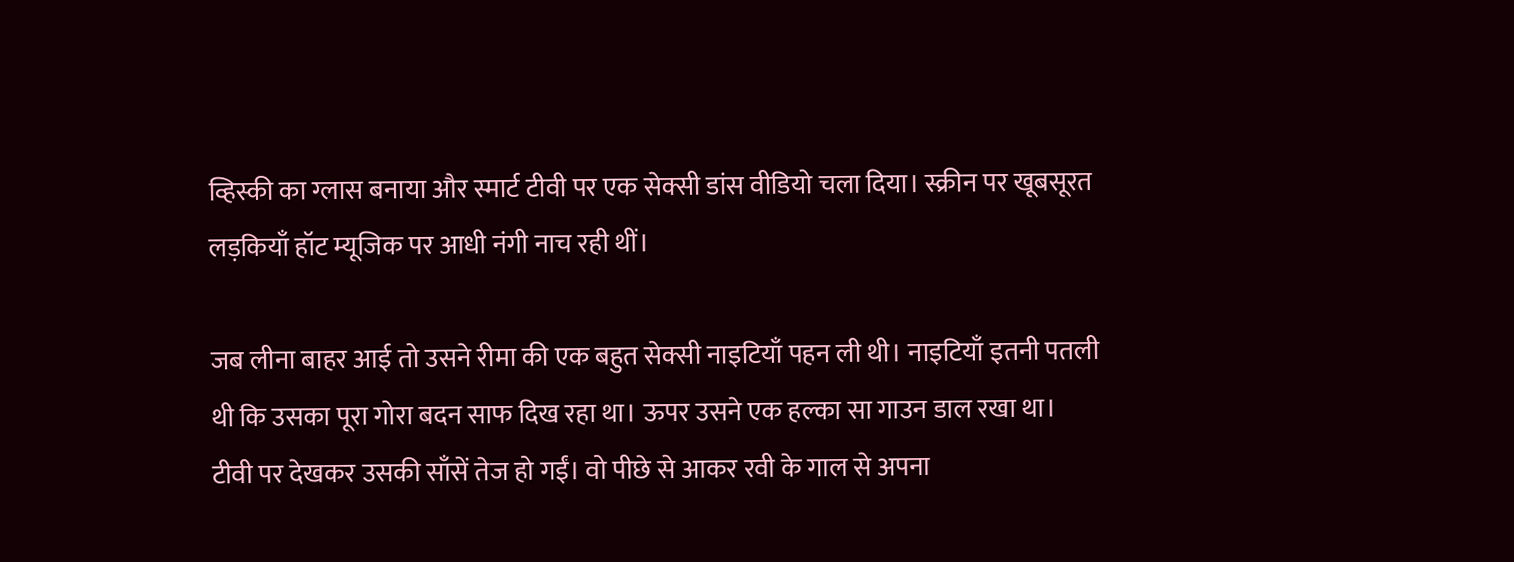व्हिस्की का ग्लास बनाया और स्मार्ट टीवी पर एक सेक्सी डांस वीडियो चला दिया। स्क्रीन पर खूबसूरत लड़कियाँ हॉट म्यूजिक पर आधी नंगी नाच रही थीं।

जब लीना बाहर आई तो उसने रीमा की एक बहुत सेक्सी नाइटियाँ पहन ली थी। नाइटियाँ इतनी पतली थी कि उसका पूरा गोरा बदन साफ दिख रहा था। ऊपर उसने एक हल्का सा गाउन डाल रखा था। टीवी पर देखकर उसकी साँसें तेज हो गईं। वो पीछे से आकर रवी के गाल से अपना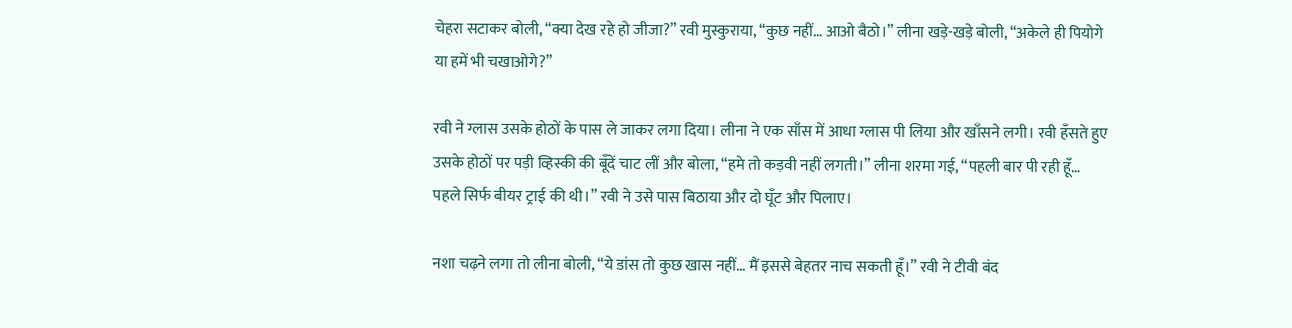चेहरा सटाकर बोली, “क्या देख रहे हो जीजा?” रवी मुस्कुराया, “कुछ नहीं… आओ बैठो।” लीना खड़े-खड़े बोली, “अकेले ही पियोगे या हमें भी चखाओगे?”

रवी ने ग्लास उसके होठों के पास ले जाकर लगा दिया। लीना ने एक साँस में आधा ग्लास पी लिया और खाँसने लगी। रवी हँसते हुए उसके होठों पर पड़ी व्हिस्की की बूँदें चाट लीं और बोला, “हमे तो कड़वी नहीं लगती।” लीना शरमा गई, “पहली बार पी रही हूँ… पहले सिर्फ बीयर ट्राई की थी।” रवी ने उसे पास बिठाया और दो घूँट और पिलाए।

नशा चढ़ने लगा तो लीना बोली, “ये डांस तो कुछ खास नहीं… मैं इससे बेहतर नाच सकती हूँ।” रवी ने टीवी बंद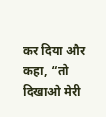कर दिया और कहा, “तो दिखाओ मेरी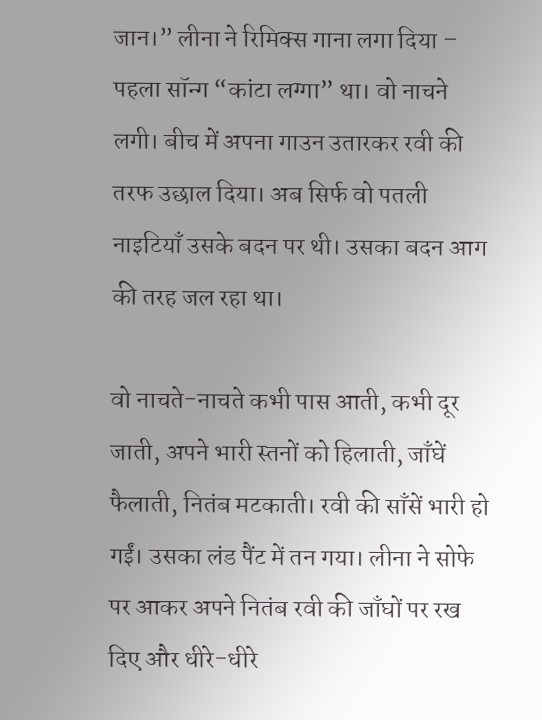जान।” लीना ने रिमिक्स गाना लगा दिया – पहला सॉन्ग “कांटा लग्गा” था। वो नाचने लगी। बीच में अपना गाउन उतारकर रवी की तरफ उछाल दिया। अब सिर्फ वो पतली नाइटियाँ उसके बदन पर थी। उसका बदन आग की तरह जल रहा था।

वो नाचते-नाचते कभी पास आती, कभी दूर जाती, अपने भारी स्तनों को हिलाती, जाँघें फैलाती, नितंब मटकाती। रवी की साँसें भारी हो गईं। उसका लंड पैंट में तन गया। लीना ने सोफे पर आकर अपने नितंब रवी की जाँघों पर रख दिए और धीरे-धीरे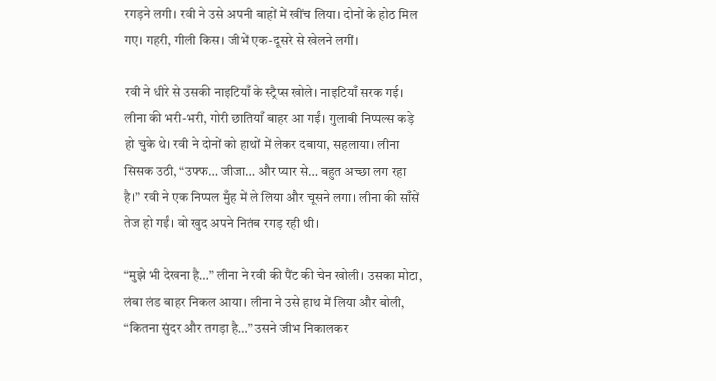रगड़ने लगी। रवी ने उसे अपनी बाहों में खींच लिया। दोनों के होठ मिल गए। गहरी, गीली किस। जीभें एक-दूसरे से खेलने लगीं।

रवी ने धीरे से उसकी नाइटियाँ के स्ट्रैप्स खोले। नाइटियाँ सरक गई। लीना की भरी-भरी, गोरी छातियाँ बाहर आ गईं। गुलाबी निप्पल्स कड़े हो चुके थे। रवी ने दोनों को हाथों में लेकर दबाया, सहलाया। लीना सिसक उठी, “उफ्फ… जीजा… और प्यार से… बहुत अच्छा लग रहा है।” रवी ने एक निप्पल मुँह में ले लिया और चूसने लगा। लीना की साँसें तेज हो गईं। वो खुद अपने नितंब रगड़ रही थी।

“मुझे भी देखना है…” लीना ने रवी की पैंट की चेन खोली। उसका मोटा, लंबा लंड बाहर निकल आया। लीना ने उसे हाथ में लिया और बोली, “कितना सुंदर और तगड़ा है…” उसने जीभ निकालकर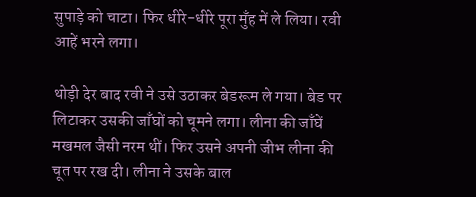सुपाड़े को चाटा। फिर धीरे-धीरे पूरा मुँह में ले लिया। रवी आहें भरने लगा।

थोड़ी देर बाद रवी ने उसे उठाकर बेडरूम ले गया। बेड पर लिटाकर उसकी जाँघों को चूमने लगा। लीना की जाँघें मखमल जैसी नरम थीं। फिर उसने अपनी जीभ लीना की चूत पर रख दी। लीना ने उसके बाल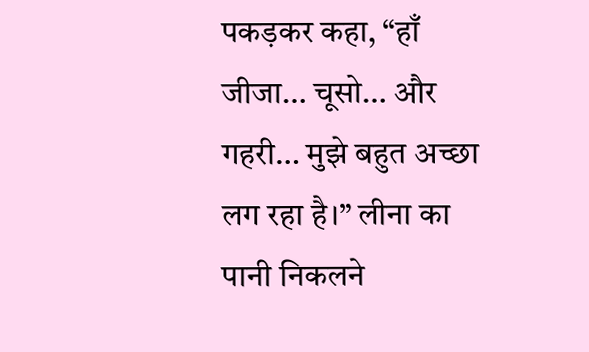पकड़कर कहा, “हाँ जीजा… चूसो… और गहरी… मुझे बहुत अच्छा लग रहा है।” लीना का पानी निकलने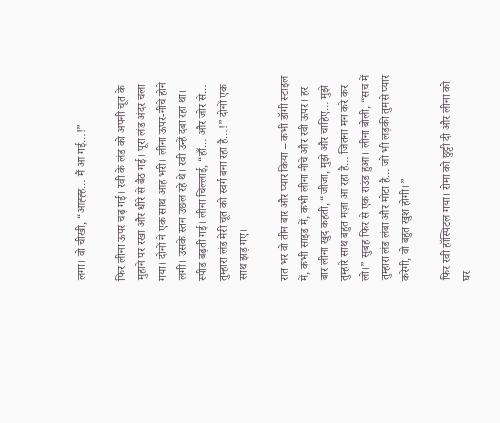लगा। वो चीखी, “आह्ह्ह… मैं आ गई…!”

फिर लीना ऊपर चढ़ गई। रवी के लंड को अपनी चूत के मुहाने पर रखा और धीरे से बैठ गई। पूरा लंड अंदर चला गया। दोनों ने एक साथ आह भरी। लीना ऊपर-नीचे होने लगी। उसके स्तन उछल रहे थे। रवी उन्हें दबा रहा था। स्पीड बढ़ती गई। लीना चिल्लाई, “हाँ… और जोर से… तुम्हारा लंड मेरी चूत को स्वर्ग बना रहा है…!” दोनों एक साथ झड़ गए।

रात भर वो तीन बार और प्यार किया – कभी डॉगी स्टाइल में, कभी साइड में, कभी लीना नीचे और रवी ऊपर। हर बार लीना खुद कहती, “जीजा, मुझे और चाहिए… मुझे तुम्हारे साथ बहुत मज़ा आ रहा है… जितना मन करे कर लो।” सुबह फिर से एक राउंड हुआ। लीना बोली, “सच में तुम्हारा लंड लंबा और मोटा है… जो भी लड़की तुमसे प्यार करेगी, वो बहुत खुश होगी।”

फिर रवी हॉस्पिटल गया। रोमा को छुट्टी दी और लीना को घर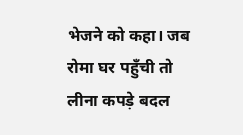भेजने को कहा। जब रोमा घर पहुँची तो लीना कपड़े बदल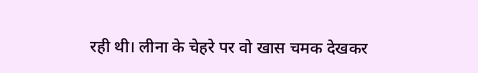रही थी। लीना के चेहरे पर वो खास चमक देखकर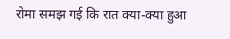रोमा समझ गई कि रात क्या-क्या हुआ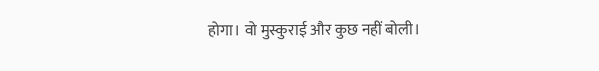होगा। वो मुस्कुराई और कुछ नहीं बोली।